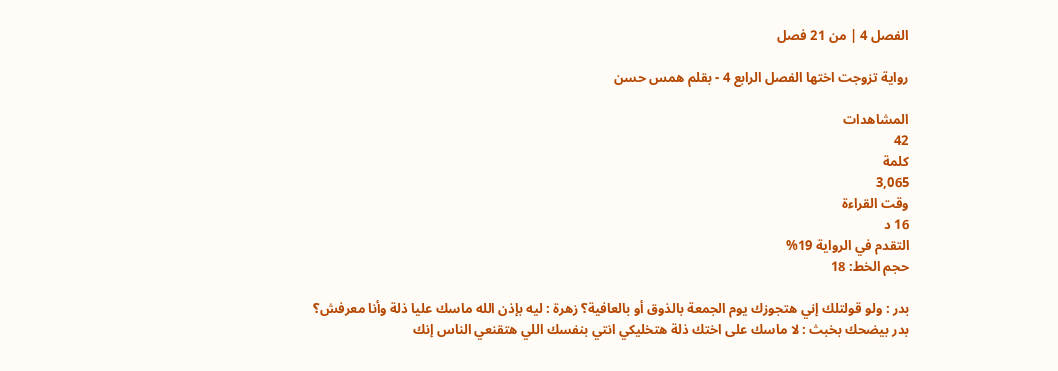الفصل 4 | من 21 فصل

رواية تزوجت اختها الفصل الرابع 4 - بقلم همس حسن

المشاهدات
42
كلمة
3,065
وقت القراءة
16 د
التقدم في الرواية 19%
حجم الخط: 18

بدر : ولو قولتلك إني هتجوزك يوم الجمعة بالذوق أو بالعافية؟ زهرة : ليه بإذن الله ماسك عليا ذلة وأنا معرفش؟ بدر بيضحك بخبث : لا ماسك على اختك ذلة هتخليكي انتي بنفسك اللي هتقنعي الناس إنك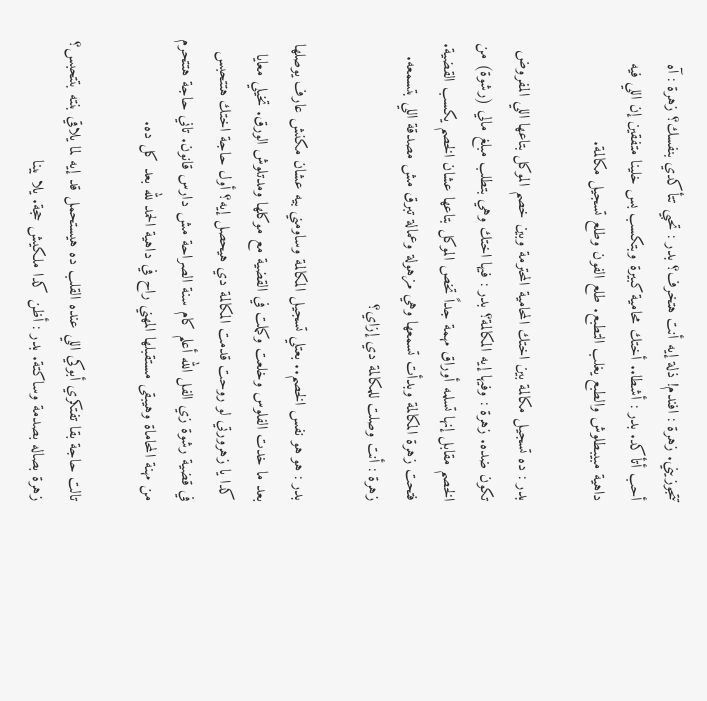تتجوزيني. زهرة : افندم! ذلة إيه أنت هتخرف؟ بدر : تحبي تتأكدي بنفسك؟ زهرة : آه أحب أتأكد. بدر : أشطا.. أختك محامية كبيرة وبتكسب بس خلينا متفقين إن اللي فيه داهية مبيبطلوش والطبع يغلب التطبع. طلع الفون وطلع تسجيل مكالمة.

بدر : ده تسجيل مكالمة بين اختك المحامية المحترمة وبين خصم الموكل بتاعها اللي المفروض تكون ضده. زهرة : وفيها إيه المكالمة؟ بدر : فيها اختك وهي بتطلب مبلغ مالي (رشوة) من الخصم مقابل إنها تسلمه أوراق مهمة جداً تخص الموكل بتاعها عشان الخصم يكسب القضية. فتحت زهرة المكالمة وبدأت تسمعها وهي مزهولة وعمالة تبرق مش مصدقة اللي بتسمعه. زهرة : أنت وصلت للمكالمة دي إزاي؟

بدر : هو هو نفس الخصم.. بعتلي تسجيل المكالمة وساومني بيه عشان مكنش عارف يوصلها بعد ما خدت الفلوس وخلعت وكملت في القضية مع موكلها ومدتلوش الورق. تخيلي معايا كدا يا زهرورتي لو روحت قدمت المكالمة دي هيحصل إيه؟ أول حاجة اختك هتتحبس في قضية رشوة زي الفل الله أعلم كام سنة الصراحة مش دارس قانون. تاني حاجة هتتحرم من مهنة المحاماة وهيبقى مستقبلها المهني راح في داهية الحمد لله بعد كل ده.

تالت حاجة بقا تفتكري أبوكي اللي عنده القلب ده هيستحمل قد إيه لما يلاقي بنته بتتحبس؟ زهرة بصاله بصدمة وساكتة. بدر : أظن كدا ملكيش حجة. يلا بينا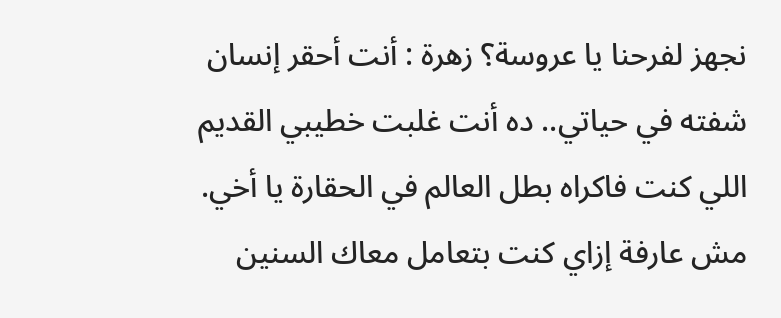نجهز لفرحنا يا عروسة؟ زهرة : أنت أحقر إنسان شفته في حياتي.. ده أنت غلبت خطيبي القديم اللي كنت فاكراه بطل العالم في الحقارة يا أخي. مش عارفة إزاي كنت بتعامل معاك السنين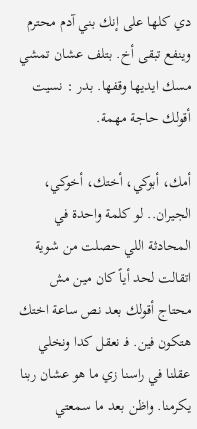دي كلها على إنك بني آدم محترم وينفع تبقى أخ. بتلف عشان تمشي مسك ايديها وقفها. بدر : نسيت أقولك حاجة مهمة.

أمك، أبوكي، أختك، أخوكي، الجيران.. لو كلمة واحدة في المحادثة اللي حصلت من شوية اتقالت لحد أياً كان مين مش محتاج أقولك بعد نص ساعة اختك هتكون فين. فـ نعقل كدا ونخلي عقلنا في راسنا زي ما هو عشان ربنا يكرمنا. واظن بعد ما سمعتي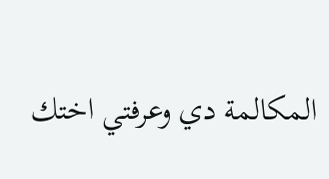المكالمة دي وعرفتي اختك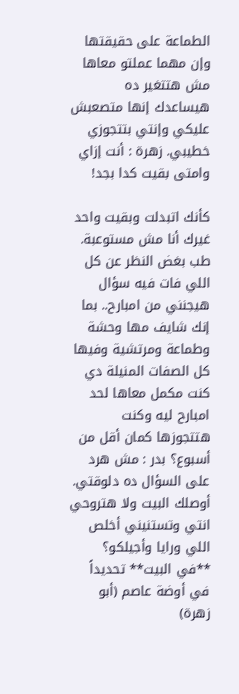الطماعة على حقيقتها وإن مهما عملتو معاها مش هتتغير ده هيساعدك إنها متصعبش عليكي وإنتي بتتجوزي خطيبي. زهرة : أنت إزاي وامتى بقيت كدا بجد!

كأنك اتبدلت وبقيت واحد غيرك أنا مش مستوعبة. طب بغض النظر عن كل اللي فات فيه سؤال هيجنني من امبارح.. بما إنك شايف مها وحشة وطماعة ومرتشية وفيها كل الصفات المنيلة دي كنت مكمل معاها لحد امبارح ليه وكنت هتتجوزها كمان أقل من أسبوع؟ بدر : مش هرد على السؤال ده دلوقتي. أوصلك البيت ولا هتروحي انتي وتستنيني أخلص اللي ورايا وأجيلكو؟ **في البيت** تحديداً في أوضة عاصم (أبو زهرة)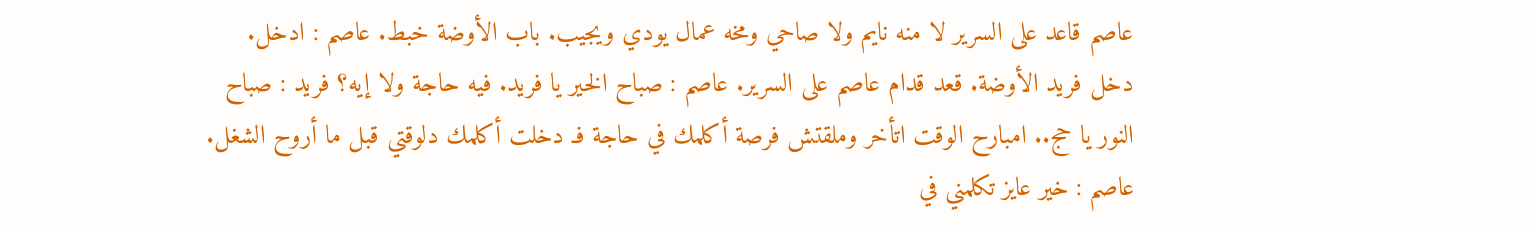عاصم قاعد على السرير لا منه نايم ولا صاحي ومخه عمال يودي ويجيب. باب الأوضة خبط. عاصم : ادخل. دخل فريد الأوضة. قعد قدام عاصم على السرير. عاصم : صباح الخير يا فريد. فيه حاجة ولا إيه؟ فريد : صباح النور يا حج.. امبارح الوقت اتأخر وملقتش فرصة أكلمك في حاجة فـ دخلت أكلمك دلوقتي قبل ما أروح الشغل. عاصم : خير عايز تكلمني في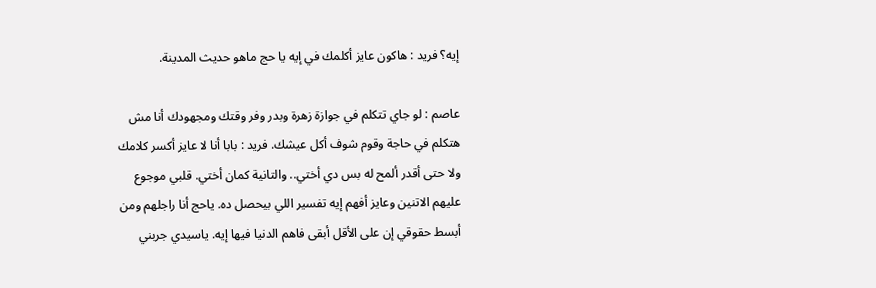إيه؟ فريد : هاكون عايز أكلمك في إيه يا حج ماهو حديث المدينة.

عاصم : لو جاي تتكلم في جوازة زهرة وبدر وفر وقتك ومجهودك أنا مش هتكلم في حاجة وقوم شوف أكل عيشك. فريد : بابا أنا لا عايز أكسر كلامك ولا حتى أقدر ألمح له بس دي أختي.. والتانية كمان أختي. قلبي موجوع عليهم الاتنين وعايز أفهم إيه تفسير اللي بيحصل ده. ياحج أنا راجلهم ومن أبسط حقوقي إن على الأقل أبقى فاهم الدنيا فيها إيه. ياسيدي جربني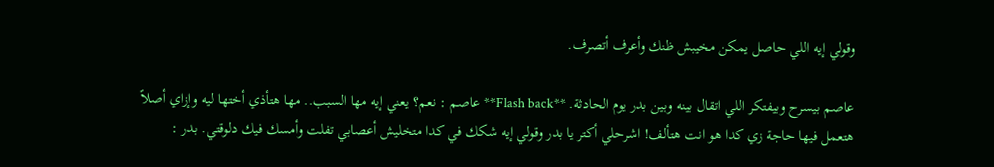وقولي إيه اللي حاصل يمكن مخيبش ظنك وأعرف أتصرف.

عاصم بيسرح وبيفتكر اللي اتقال بينه وبين بدر يوم الحادثة. **Flash back** عاصم : نعم؟ يعني إيه مها السبب.. مها هتأذي أختها ليه وإزاي أصلاً هتعمل فيها حاجة زي كدا هو انت هتألف! اشرحلي أكتر يا بدر وقولي إيه شكك في كدا متخليش أعصابي تفلت وأمسك فيك دلوقتي. بدر :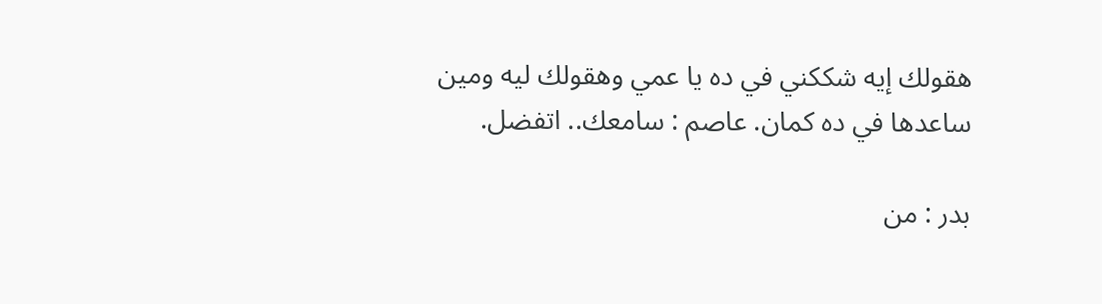هقولك إيه شككني في ده يا عمي وهقولك ليه ومين ساعدها في ده كمان. عاصم : سامعك.. اتفضل.

بدر : من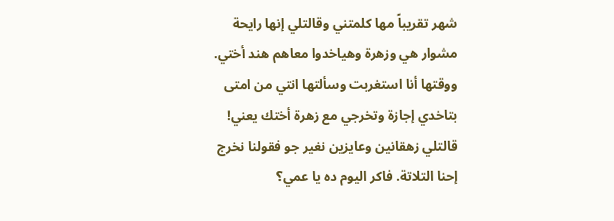شهر تقريباً مها كلمتني وقالتلي إنها رايحة مشوار هي وزهرة وهياخدوا معاهم هند أختي. ووقتها أنا استغربت وسألتها انتي من امتى بتاخدي إجازة وتخرجي مع زهرة أختك يعني! قالتلي زهقانين وعايزين نغير جو فقولنا نخرج إحنا التلاتة. فاكر اليوم ده يا عمي؟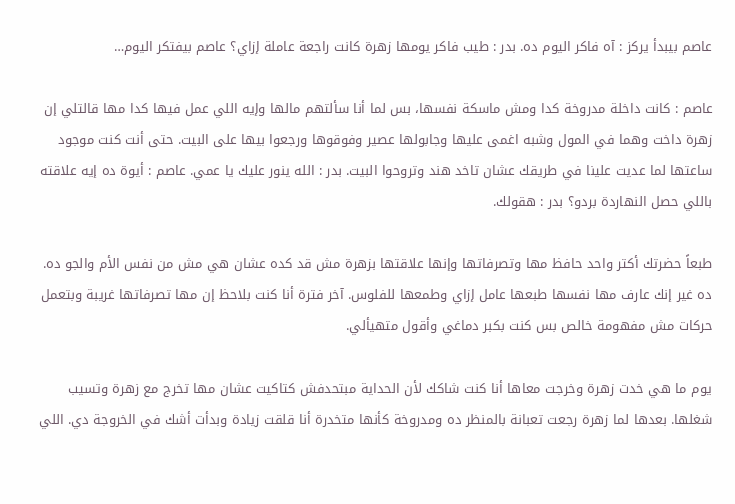عاصم بيبدأ يركز : آه فاكر اليوم ده. بدر : طيب فاكر يومها زهرة كانت راجعة عاملة إزاي؟ عاصم بيفتكر اليوم…

عاصم : كانت داخلة مدروخة كدا ومش ماسكة نفسها، بس لما أنا سألتهم مالها وإيه اللي عمل فيها كدا مها قالتلي إن زهرة داخت وهما في المول وشبه اغمى عليها وجابولها عصير وفوقوها ورجعوا بيها على البيت. حتى أنت كنت موجود ساعتها لما عديت علينا في طريقك عشان تاخد هند وتروحوا البيت. بدر : الله ينور عليك يا عمي. عاصم : أيوة ده إيه علاقته باللي حصل النهاردة بردو؟ بدر : هقولك.

طبعاً حضرتك أكتر واحد حافظ مها وتصرفاتها وإنها علاقتها بزهرة مش قد كده عشان هي مش من نفس الأم والجو ده. ده غير إنك عارف مها نفسها طبعها عامل إزاي وطمعها للفلوس. آخر فترة أنا كنت بلاحظ إن مها تصرفاتها غريبة وبتعمل حركات مش مفهومة خالص بس كنت بكبر دماغي وأقول متهيألي.

يوم ما هي خدت زهرة وخرجت معاها أنا كنت شاكك لأن الحداية مبتحدفش كتاكيت عشان مها تخرج مع زهرة وتسيب شغلها. بعدها لما زهرة رجعت تعبانة بالمنظر ده ومدروخة كأنها متخدرة أنا قلقت زيادة وبدأت أشك في الخروجة دي. اللي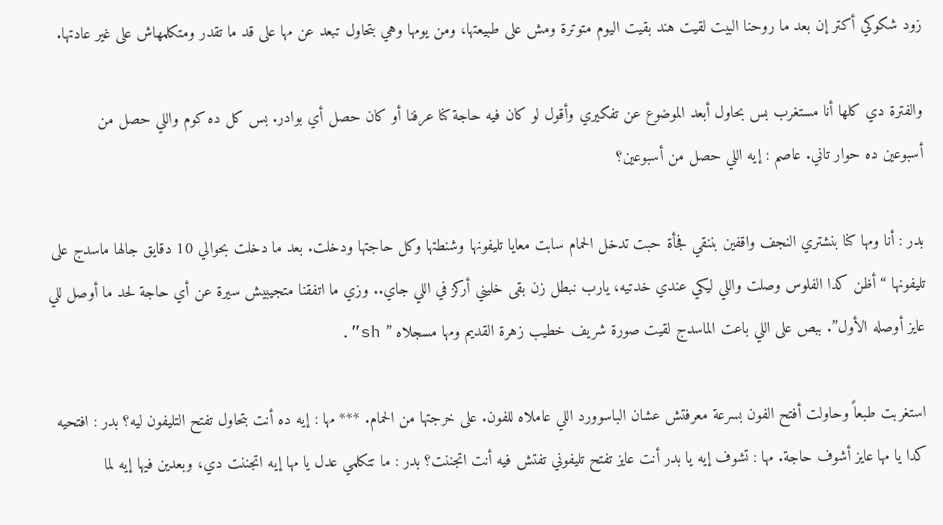زود شكوكي أكتر إن بعد ما روحنا البيت لقيت هند بقيت اليوم متوترة ومش على طبيعتها، ومن يومها وهي بتحاول تبعد عن مها على قد ما تقدر ومتكلمهاش على غير عادتها.

والفترة دي كلها أنا مستغرب بس بحاول أبعد الموضوع عن تفكيري وأقول لو كان فيه حاجة كنا عرفنا أو كان حصل أي بوادر. بس كل ده كوم واللي حصل من أسبوعين ده حوار تاني. عاصم : إيه اللي حصل من أسبوعين؟

بدر : أنا ومها كنا بنشتري النجف واقفين بننقي فجأة حبت تدخل الحمام سابت معايا تليفونها وشنطتها وكل حاجتها ودخلت. بعد ما دخلت بحوالي 10 دقايق جالها ماسدج على تليفونها “أظن كدا الفلوس وصلت واللي ليكي عندي خدتيه، يارب نبطل زن بقى خليني أركز في اللي جاي.. وزي ما اتفقنا متجيبيش سيرة عن أي حاجة لحد ما أوصل للي عايز أوصله الأول”. ببص على اللي باعت الماسدج لقيت صورة شريف خطيب زهرة القديم ومها مسجلاه ” sh”.

استغربت طبعاً وحاولت أفتح الفون بسرعة معرفتش عشان الباسوورد اللي عاملاه للفون. على خرجتها من الحمام. *** مها : إيه ده أنت بتحاول تفتح التليفون ليه؟ بدر : افتحيه كدا يا مها عايز أشوف حاجة. مها : تشوف إيه يا بدر أنت عايز تفتح تليفوني تفتش فيه أنت اتجننت؟ بدر : ما تتكلمي عدل يا مها إيه اتجننت دي، وبعدين فيها إيه لما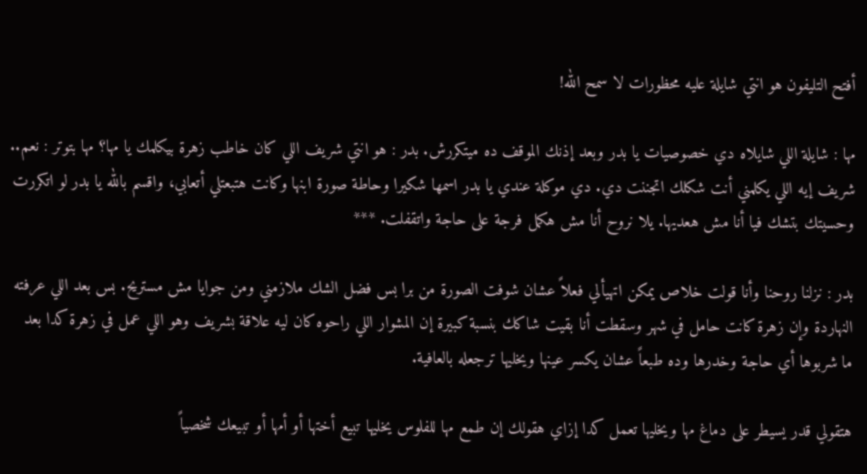أفتح التليفون هو انتي شايلة عليه محظورات لا سمح الله!

مها : شايلة اللي شايلاه دي خصوصيات يا بدر وبعد إذنك الموقف ده ميتكررش. بدر : هو انتي شريف اللي كان خاطب زهرة بيكلمك يا مها؟ مها بتوتر : نعم.. شريف إيه اللي يكلمني أنت شكلك اتجننت دي. دي موكلة عندي يا بدر اسمها شكيرا وحاطة صورة ابنها وكانت هتبعتلي أتعابي، واقسم بالله يا بدر لو اتكررت وحسيتك بتشك فيا أنا مش هعديها. يلا نروح أنا مش هكمل فرجة على حاجة واتقفلت. ***

بدر : نزلنا روحنا وأنا قولت خلاص يمكن اتهيألي فعلاً عشان شوفت الصورة من برا بس فضل الشك ملازمني ومن جوايا مش مستريح. بس بعد اللي عرفته النهاردة وإن زهرة كانت حامل في شهر وسقطت أنا بقيت شاكك بنسبة كبيرة إن المشوار اللي راحوه كان ليه علاقة بشريف وهو اللي عمل في زهرة كدا بعد ما شربوها أي حاجة وخدرها وده طبعاً عشان يكسر عينها ويخليها ترجعله بالعافية.

هتقولي قدر يسيطر على دماغ مها ويخليها تعمل كدا إزاي هقولك إن طمع مها للفلوس يخليها تبيع أختها أو أمها أو تبيعك شخصياً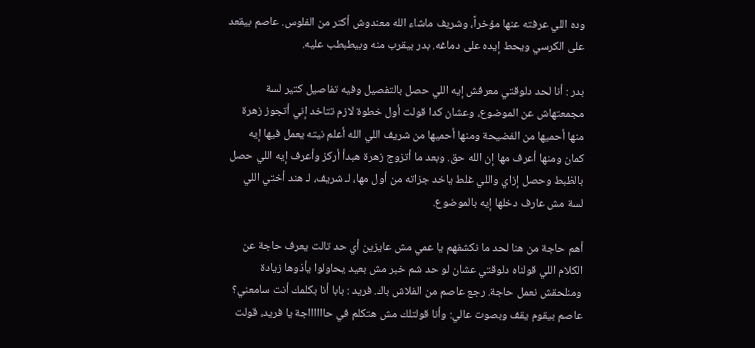وده اللي عرفته عنها مؤخراً، وشريف ماشاء الله معندوش أكتر من الفلوس. عاصم بيقعد على الكرسي ويحط إيده على دماغه. بدر بيقرب منه وبيطبطب عليه.

بدر : أنا لحد دلوقتي معرفش إيه اللي حصل بالتفصيل وفيه تفاصيل كتير لسة مجمعتهاش عن الموضوع، وعشان كدا قولت أول خطوة لازم تتاخد إني أتجوز زهرة منها أحميها من الفضيحة ومنها أحميها من شريف اللي الله أعلم نيته يعمل فيها إيه كمان ومنها أعرف مها إن الله حق. وبعد ما أتزوج زهرة هبدأ أركز وأعرف إيه اللي حصل بالظبط وحصل إزاي واللي غلط ياخد جزاته من أول مها، لـ شريف، لـ هند أختي اللي لسة مش عارف دخلها إيه بالموضوع.

أهم حاجة من هنا لحد ما نكشفهم يا عمي مش عايزين أي حد تالت يعرف حاجة عن الكلام اللي قولناه دلوقتي عشان لو حد شم خبر مش بعيد يحاولوا يأذوها زيادة ومنلحقش نعمل حاجة. رجع عاصم من الفلاش باك. فريد : بابا أنا بكلمك أنت سامعني؟ عاصم بيقوم يقف وبصوت عالي: وأنا قولتلك مش هتكلم في حااااااجة يا فريد، قولت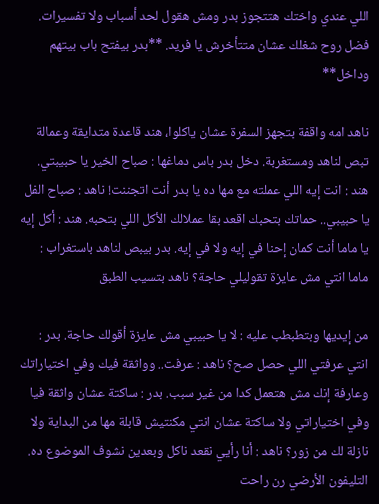اللي عندي واختك هتتجوز بدر ومش هقول لحد أسباب ولا تفسيرات. فضل روح شغلك عشان متتأخرش يا فريد. **بدر بيفتح باب بيتهم وداخل**

ناهد امه واقفة بتجهز السفرة عشان ياكلوا، هند قاعدة متدايقة وعمالة تبص لناهد ومستغربة. دخل بدر باس دماغها : صباح الخير يا حبيبتي. هند : انت إيه اللي عملته مع مها ده يا بدر أنت اتجننت! ناهد : صباح الفل يا حبيبي.. حماتك بتحبك اقعد بقا عملالك الأكل اللي بتحبه. هند : أكل إيه يا ماما أنت كمان إحنا في إيه ولا في إيه. بدر بيبص لناهد باستغراب : ماما انتي مش عايزة تقوليلي حاجة؟ ناهد بتسيب الطبق

من إيديها وبتطبطب عليه : لا يا حبيبي مش عايزة أقولك حاجة. بدر : انتي عرفتي اللي حصل صح؟ ناهد : عرفت.. وواثقة فيك وفي اختياراتك وعارفة إنك مش هتعمل كدا من غير سبب. بدر : ساكتة عشان واثقة فيا وفي اختياراتي ولا ساكتة عشان انتي مكنتيش قابلة مها من البداية ولا نازلة لك من زور؟ ناهد : أنا رأيي نقعد ناكل وبعدين نشوف الموضوع ده. التليفون الأرضي رن راحت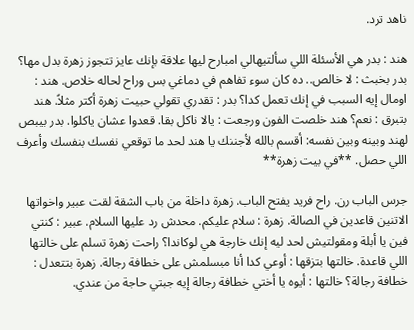ناهد ترد.

هند : بدر هي الأسئلة اللي سألتيهالي امبارح ليها علاقة بإنك عايز تتجوز زهرة بدل مها؟ بدر بخبث : لا خالص.. ده كان سوء تفاهم في دماغي بس وراح لحاله خلاص. هند : اومال إيه السبب في إنك تعمل كدا؟ بدر : تقدري تقولي حبيت زهرة أكتر مثلاً. هند بتبرق : نعم؟ هند خلصت الفون ورجعت : يالا ناكل بقا. قعدوا عشان ياكلوا. بدر بيبص لهند وبينه وبين نفسه: أقسم بالله لأجننك يا هند لحد ما توقعي نفسك بنفسك وأعرف اللي حصل. **في بيت زهرة**

جرس الباب رن. راح فريد يفتح الباب. زهرة داخلة من باب الشقة لقت عبير واخواتها الاتنين قاعدين في الصالة. زهرة : سلام عليكم. محدش رد عليها السلام. عبير : كنتي فين يا أبلة ومقولتيش لحد ليه إنك خارجة هي لوكاندا؟ راحت زهرة تسلم على خالتها اللي قاعدة. خالتها بتزقها : أوعي كدا أنا مبسلمش على خطافة رجالة. زهرة بتتعدل : خطافة رجالة؟ خالتها : أيوه يا أختي خطافة رجالة إيه جبتي حاجة من عندي.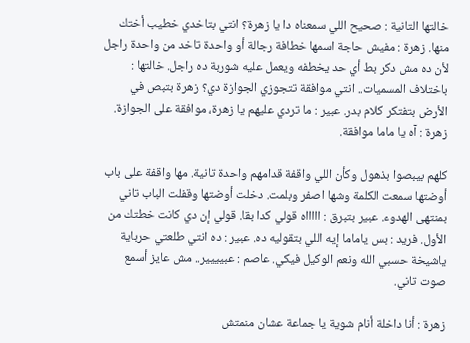خالتها التانية : صحيح اللي سمعناه دا يا زهرة؟ انتي بتاخدي خطيب أختك منها. زهرة : مفيش حاجة اسمها خطافة رجالة أو واحدة تاخد من واحدة راجل لأن ده مش دكر بط أي حد يخطفه ويعمل عليه شوربة ده راجل. خالتها : باختلاف المسميات.. انتي موافقة تتجوزي الجوازة دي؟ زهرة بتبص في الأرض بتفتكر كلام بدر. عبير : ما تردي عليهم يا زهرة، موافقة على الجوازة. زهرة : آه يا ماما موافقة.

كلهم بيبصوا بذهول وكأن اللي واقفة قدامهم واحدة تانية. مها واقفة على باب أوضتها سمعت الكلمة وشها اصفر وبلمت. دخلت أوضتها وقفلت الباب تاني بمنتهى الهدوء. عبير بتبرق : اااااه قولي كدا بقا. قولي إن دي كانت خطتك من الأول. فريد : بس ياماما إيه اللي بتقوليه ده. عبير : ده انتي طلعتي حرباية ياشيخة حسبي الله ونعم الوكيل فيكي. عاصم : عبيييير.. مش عايز أسمع صوت تاني.

زهرة : أنا داخلة أنام شوية يا جماعة عشان منمتش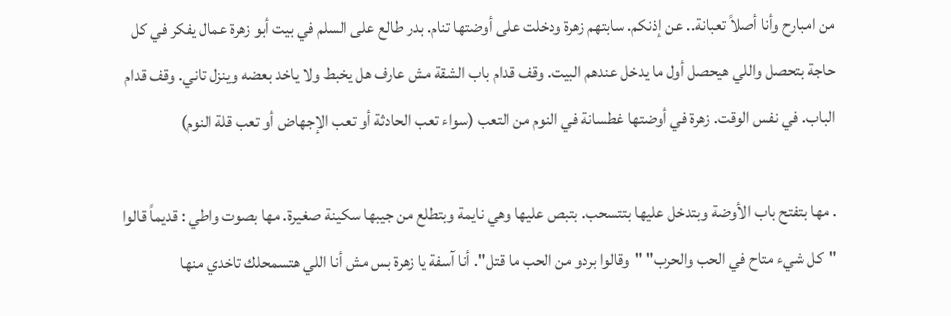من امبارح وأنا أصلاً تعبانة.. عن إذنكم. سابتهم زهرة ودخلت على أوضتها تنام. بدر طالع على السلم في بيت أبو زهرة عمال يفكر في كل حاجة بتحصل واللي هيحصل أول ما يدخل عندهم البيت. وقف قدام باب الشقة مش عارف هل يخبط ولا ياخد بعضه وينزل تاني. وقف قدام الباب. في نفس الوقت. زهرة في أوضتها غطسانة في النوم من التعب (سواء تعب الحادثة أو تعب الإجهاض أو تعب قلة النوم)

. مها بتفتح باب الأوضة وبتدخل عليها بتتسحب. بتبص عليها وهي نايمة وبتطلع من جيبها سكينة صغيرة. مها بصوت واطي : قديماً قالوا "كل شيء متاح في الحب والحرب" "وقالوا بردو من الحب ما قتل". أنا آسفة يا زهرة بس مش أنا اللي هتسمحلك تاخدي منها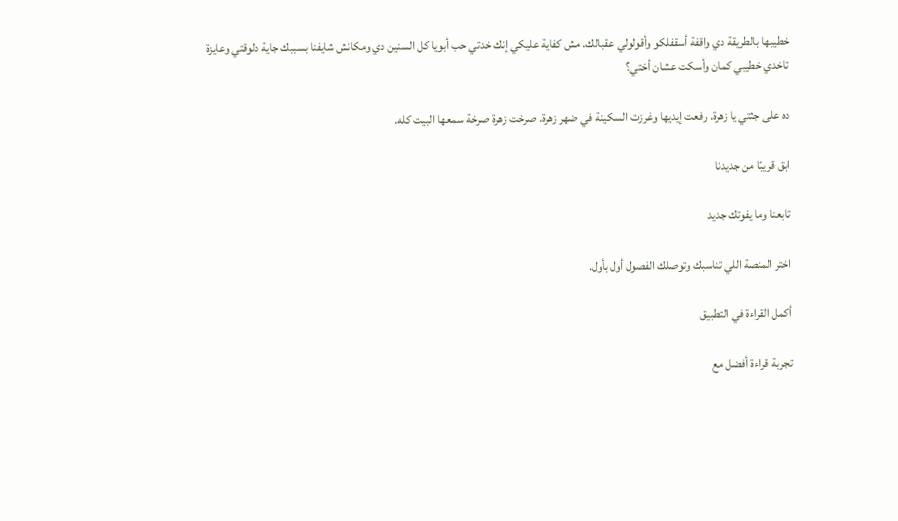خطيبها بالطريقة دي واقفة أسقفلكو وأقولولي عقبالك. مش كفاية عليكي إنك خدتي حب أبويا كل السنين دي ومكانش شايفنا بسببك جاية دلوقتي وعايزة تاخدي خطيبي كمان وأسكت عشان أختي؟

ده على جثتي يا زهرة. رفعت إيديها وغرزت السكينة في ضهر زهرة. صرخت زهرة صرخة سمعها البيت كله.

ابق قريبًا من جديدنا

تابعنا وما يفوتك جديد

اختر المنصة اللي تناسبك وتوصلك الفصول أول بأول.

أكمل القراءة في التطبيق

تجربة قراءة أفضل مع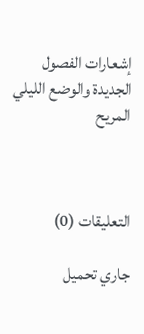إشعارات الفصول الجديدة والوضع الليلي المريح



التعليقات (0)

جاري تحميل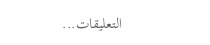التعليقات...